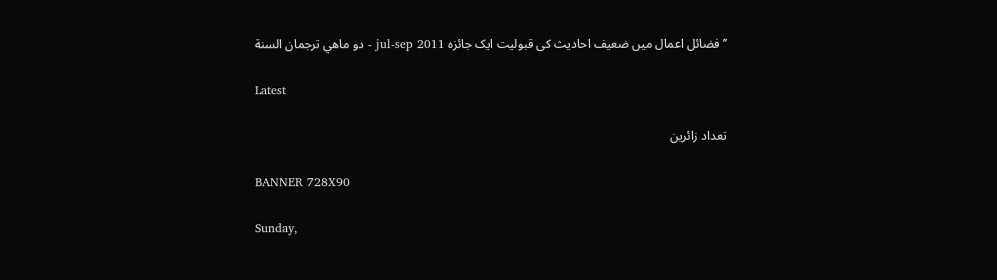’’فضائل اعمال میں ضعیف احادیث کی قبولیت ایک جائزہ jul-sep 2011 - دو ماهي ترجمان السنة

Latest

تعداد زائرين

BANNER 728X90

Sunday,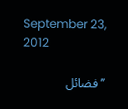September 23, 2012

’’فضائل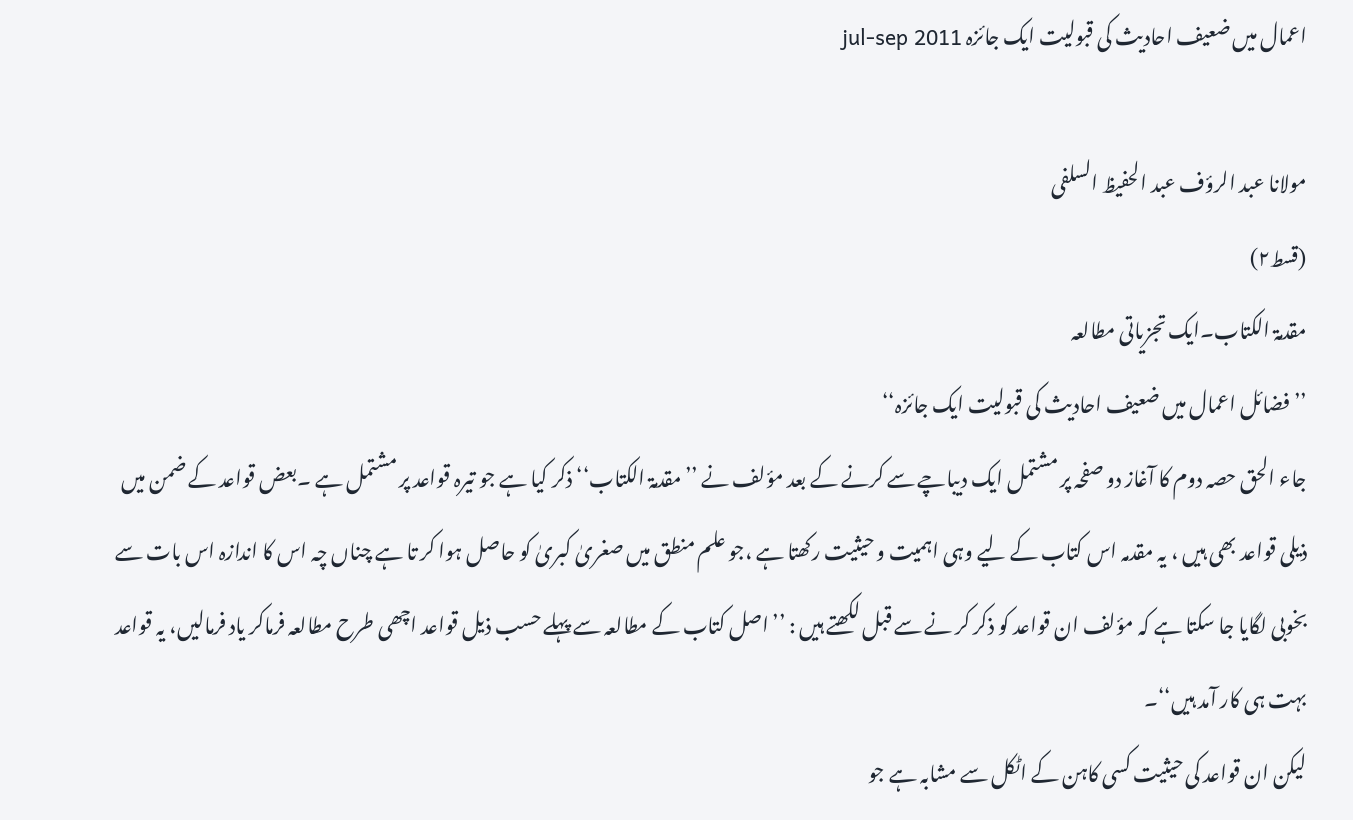اعمال میں ضعیف احادیث کی قبولیت ایک جائزہ jul-sep 2011

مولانا عبد الرؤف عبد الحفیظ السلفی
(قسط۲)
مقدمۃ الکتاب۔ایک تجزیاتی مطالعہ
’’فضائل اعمال میں ضعیف احادیث کی قبولیت ایک جائزہ‘‘
جاء الحق حصہ دوم کا آغاز دو صفحہ پر مشتمل ایک دیباچے سے کرنے کے بعد مؤلف نے ’’مقدمۃ الکتاب‘‘ ذکر کیا ہے جو تیرہ قواعد پر مشتمل ہے ۔بعض قواعد کے ضمن میں ذیلی قواعد بھی ہیں ، یہ مقدمہ اس کتاب کے لیے وہی اہمیت و حیثیت رکھتا ہے ،جو علم منطق میں صغریٰ کبریٰ کو حاصل ہوا کر تا ہے چناں چہ اس کا اندازہ اس بات سے بخوبی لگایا جا سکتا ہے کہ مؤلف ان قواعد کو ذکر کر نے سے قبل لکھتے ہیں : ’’اصل کتاب کے مطالعہ سے پہلے حسب ذیل قواعد اچھی طرح مطالعہ فرماکر یاد فرمالیں، یہ قواعد بہت ہی کار آمد ہیں‘‘۔
لیکن ان قواعد کی حیثیت کسی کاہن کے اٹکل سے مشابہ ہے جو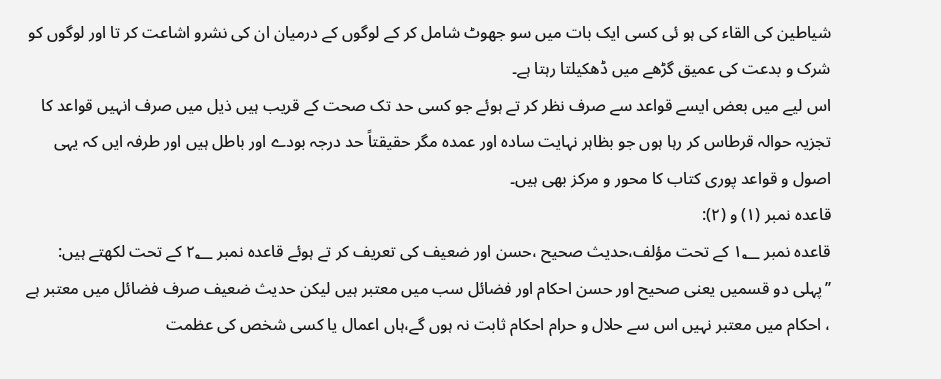شیاطین کی القاء کی ہو ئی کسی ایک بات میں سو جھوٹ شامل کر کے لوگوں کے درمیان ان کی نشرو اشاعت کر تا اور لوگوں کو شرک و بدعت کی عمیق گڑھے میں ڈھکیلتا رہتا ہے۔
اس لیے میں بعض ایسے قواعد سے صرف نظر کر تے ہوئے جو کسی حد تک صحت کے قریب ہیں ذیل میں صرف انہیں قواعد کا تجزیہ حوالہ قرطاس کر رہا ہوں جو بظاہر نہایت سادہ اور عمدہ مگر حقیقتاً حد درجہ بودے اور باطل ہیں اور طرفہ ایں کہ یہی اصول و قواعد پوری کتاب کا محور و مرکز بھی ہیں۔
قاعدہ نمبر (۱) و (۲):
قاعدہ نمبر ۱؂ کے تحت مؤلف،حدیث صحیح ،حسن اور ضعیف کی تعریف کر تے ہوئے قاعدہ نمبر ۲؂ کے تحت لکھتے ہیں:
’’پہلی دو قسمیں یعنی صحیح اور حسن احکام اور فضائل سب میں معتبر ہیں لیکن حدیث ضعیف صرف فضائل میں معتبر ہے ، احکام میں معتبر نہیں اس سے حلال و حرام احکام ثابت نہ ہوں گے،ہاں اعمال یا کسی شخص کی عظمت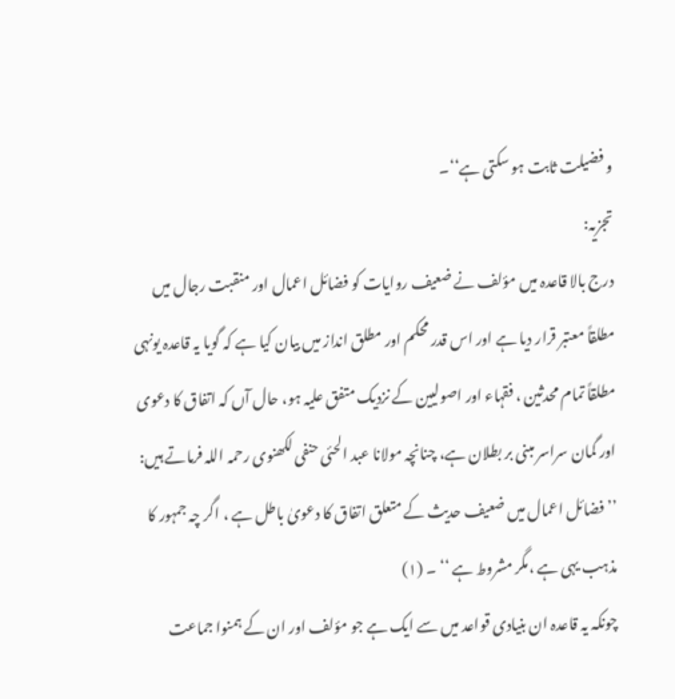و فضیلت ثابت ہو سکتی ہے‘‘۔
تجزیہ:
درج بالا قاعدہ میں مؤلف نے ضعیف روایات کو فضائل اعمال اور منقبت رجال میں مطلقاً معتبر قرار دیا ہے اور اس قدر محکم اور مطلق انداز میں بیان کیا ہے کہ گویا یہ قاعدہ یونہی مطلقاً تمام محدثین ، فقہاء اور اصولیین کے نزدیک متفق علیہ ہو، حال آں کہ اتفاق کا دعوی اور گمان سراسر مبنی بر بطلان ہے، چنانچہ مولانا عبد الحئی حنفی لکھنوی رحمہ اللہ فرماتے ہیں: ’’فضائل اعمال میں ضعیف حدیث کے متعلق اتفاق کا دعویٰ باطل ہے ، اگر چہ جمہور کا مذہب یہی ہے ،مگر مشروط ہے ‘‘ ۔ (۱)
چونکہ یہ قاعدہ ان بنیادی قواعد میں سے ایک ہے جو مؤلف اور ان کے ہمنوا جماعت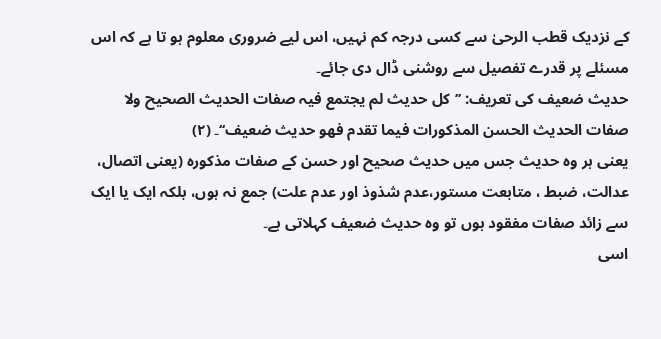کے نزدیک قطب الرحیٰ سے کسی درجہ کم نہیں، اس لیے ضروری معلوم ہو تا ہے کہ اس مسئلے پر قدرے تفصیل سے روشنی ڈال دی جائے۔
حدیث ضعیف کی تعریف: ’’کل حدیث لم یجتمع فیہ صفات الحدیث الصحیح ولا صفات الحدیث الحسن المذکورات فیما تقدم فھو حدیث ضعیف‘‘۔ (۲)
یعنی ہر وہ حدیث جس میں حدیث صحیح اور حسن کے صفات مذکورہ (یعنی اتصال، عدالت، ضبط ، متابعت مستور،عدم شذوذ اور عدم علت) جمع نہ ہوں، بلکہ ایک یا ایک سے زائد صفات مفقود ہوں تو وہ حدیث ضعیف کہلاتی ہے۔
اسی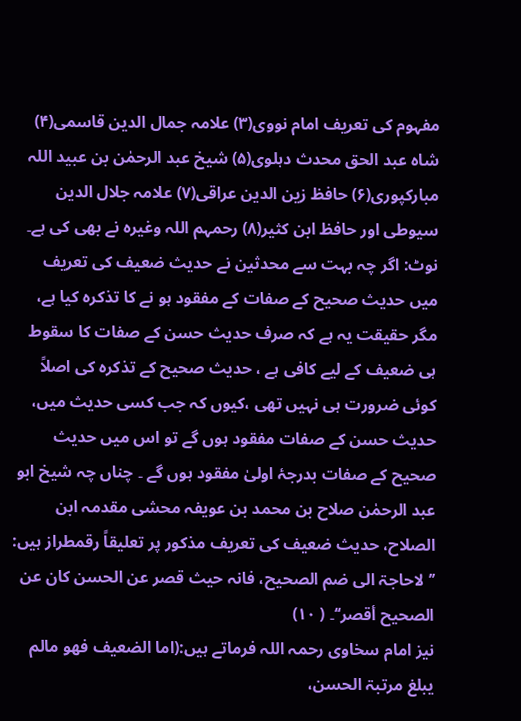مفہوم کی تعریف امام نووی(۳) علامہ جمال الدین قاسمی(۴) شاہ عبد الحق محدث دہلوی(۵) شیخ عبد الرحمٰن بن عبید اللہ مبارکپوری(۶) حافظ زین الدین عراقی(۷) علامہ جلال الدین سیوطی اور حافظ ابن کثیر(۸) رحمہم اللہ وغیرہ نے بھی کی ہے۔
نوٹ: اگر چہ بہت سے محدثین نے حدیث ضعیف کی تعریف میں حدیث صحیح کے صفات کے مفقود ہو نے کا تذکرہ کیا ہے، مگر حقیقت یہ ہے کہ صرف حدیث حسن کے صفات کا سقوط ہی ضعیف کے لیے کافی ہے ، حدیث صحیح کے تذکرہ کی اصلاً کوئی ضرورت ہی نہیں تھی ،کیوں کہ جب کسی حدیث میں، حدیث حسن کے صفات مفقود ہوں گے تو اس میں حدیث صحیح کے صفات بدرجۂ اولیٰ مفقود ہوں گے ۔ چناں چہ شیخ ابو عبد الرحمٰن صلاح بن محمد بن عویفہ محشی مقدمہ ابن الصلاح، حدیث ضعیف کی تعریف مذکور پر تعلیقاً رقمطراز ہیں: ’’لاحاجۃ الی ضم الصحیح، فانہ حیث قصر عن الحسن کان عن الصحیح أقصر‘‘۔ ( ۱۰)
نیز امام سخاوی رحمہ اللہ فرماتے ہیں:(اما الضعیف فھو مالم یبلغ مرتبۃ الحسن،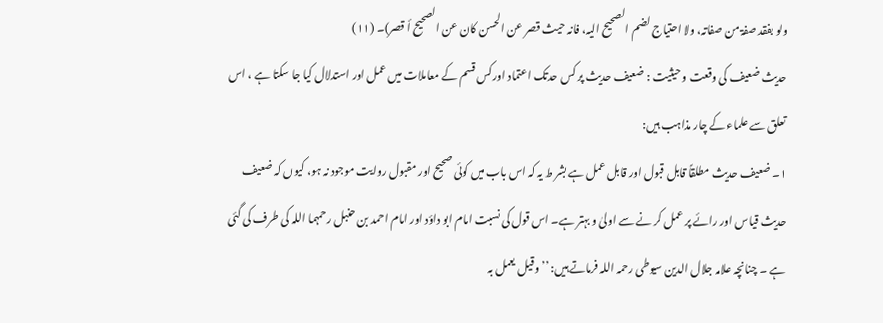ولو بفقد صفۃ من صفاتہ، ولا احتیاج لضم الصحیح الیہ، فانہ حیث قصر عن الحسن کان عن الصحیح أ قصر)۔ (۱۱)
حدیث ضعیف کی وقعت و حیثیت : ضعیف حدیث پر کس حدتک اعتماد اورکس قسم کے معاملات میں عمل اور استدلال کیا جا سکتا ہے ، اس تعلق سے علماء کے چار مذاہب ہیں:
۱۔ ضعیف حدیث مطلقاً قابل قبول اور قابل عمل ہے بشر ط یہ کہ اس باب میں کوئی صحیح اور مقبول روایت موجود نہ ہو، کیوں کہ ضعیف حدیث قیاس اور رائے پر عمل کر نے سے اولیٰ و بہتر ہے۔ اس قول کی نسبت امام ابو داؤد اور امام احمد بن حنبل رحمہما اللہ کی طرف کی گئی ہے ۔ چنانچہ علامہ جلال الدین سیوطی رحمہ اللہ فرماتے ہیں: ’’وقیل یعمل بہ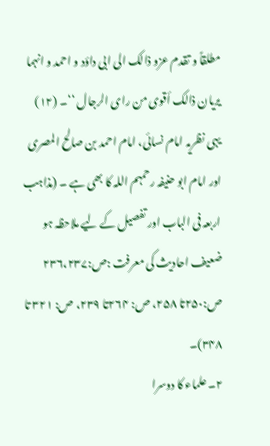مطلقاً و تقدم عزو ذالک الی ابی داؤد و احمد و انہما یریان ذالک أقوی من رای الرجال ‘‘۔ (۱۲)
یہی نظریہ امام نسائی، امام احمد بن صالح المصری اور امام ابو حنیفہ رحمہم اللہ کا بھی ہے ۔ (مذاہب اربعہ فی الباب اور تفصیل کے لیے ملاحظہ ہو ضعیف احادیث کی معرفت :ص:۲۳۶،۲۳۷ ص:۲۵۰تا ۲۵۸، ص: ۲۶۴تا ۲۳۹، ص: ۳۲۱ تا ۳۴۸)۔
۲۔ علماء کا دوسرا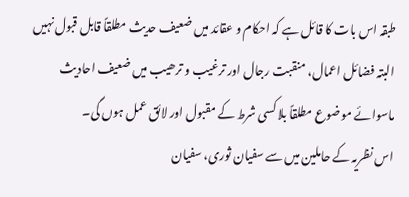طبقہ اس بات کا قائل ہے کہ احکام و عقائد میں ضعیف حدیث مطلقاً قابل قبول نہیں البتہ فضائل اعمال، منقبت رجال اور ترغیب و ترھیب میں ضعیف احادیث ماسوائے موضوع مطلقاً بلا کسی شرط کے مقبول اور لائق عمل ہوں گی۔
اس نظریہ کے حاملین میں سے سفیان ثوری، سفیان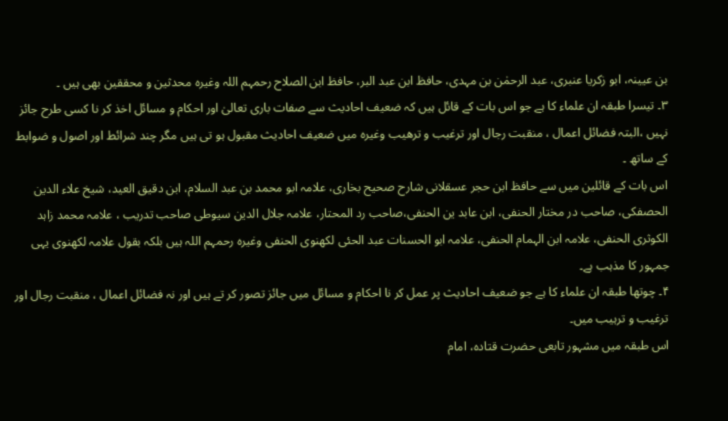بن عیینہ، ابو زکریا عنبری، عبد الرحمٰن بن مہدی، حافظ ابن عبد البر، حافظ ابن الصلاح رحمہم اللہ وغیرہ محدثین و محققین بھی ہیں ۔
۳۔ تیسرا طبقہ ان علماء کا ہے جو اس بات کے قائل ہیں کہ ضعیف احادیث سے صفات باری تعالیٰ اور احکام و مسائل اخذ کر نا کسی طرح جائز نہیں ،البتہ فضائل اعمال ، منقبت رجال اور ترغیب و ترھیب وغیرہ میں ضعیف احادیث مقبول ہو تی ہیں مگر چند شرائط اور اصول و ضوابط کے ساتھ ۔
اس بات کے قائلین میں سے حافظ ابن حجر عسقلانی شارح صحیح بخاری، علامہ ابو محمد بن عبد السلام، ابن دقیق العید، شیخ علاء الدین الحصفکی، صاحب در مختار الحنفی، ابن عابد ین الحنفی،صاحب رد المحتار، علامہ جلال الدین سیوطی صاحب تدریب ، علامہ محمد زاہد الکوثری الحنفی، علامہ ابن الہمام الحنفی، علامہ ابو الحسنات عبد الحئی لکھنوی الحنفی وغیرہ رحمہم اللہ ہیں بلکہ بقول علامہ لکھنوی یہی جمہور کا مذہب ہے۔
۴۔ چوتھا طبقہ ان علماء کا ہے جو ضعیف احادیث پر عمل کر نا احکام و مسائل میں جائز تصور کر تے ہیں اور نہ فضائل اعمال ، منقبت رجال اور ترغیب و ترہیب میں۔
اس طبقہ میں مشہور تابعی حضرت قتادہ، امام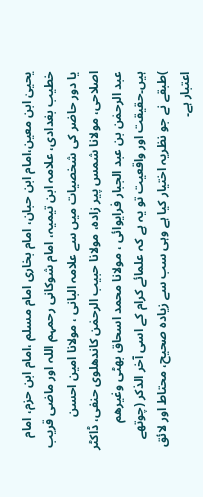یحییٰ ابن معین،امام ابن حبان، امام بخاری امام مسلم ،امام ابن حزم، امام خطیب بغدادی، علامہ ابن تیمیہ، امام شوکانی رحمہم اللہ اور ماضی قریب یا دور حاضر کی شخصیات میں سے علامہ البانی ، مولانا امین احسن اصلاحی، مولانا شمس پیر زادہ، مولانا حبیب الرحمٰن کاندھلوی حنفی، ڈاکٹر عبد الرحمٰن بن عبد الجبار فرایوائی ، مولانا محمد اسحاق بھٹی وغیرھم ہیں۔حقیقت اور واقعیت تو یہ ہے کہ علمائے کرام کے اسی آخر الذکر (چوتھے )طبقے نے جو نظریہ اختیار کیا ہے وہی سب سے زیادہ صحیح، محتاط اور لائق اعتبار ہے۔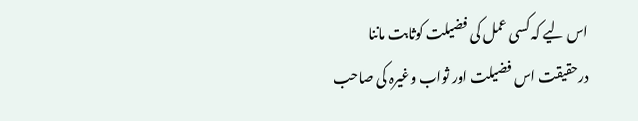اس لیے کہ کسی عمل کی فضیلت کوثابت ماننا درحقیقت اس فضیلت اور ثواب وغیرہ کی صاحب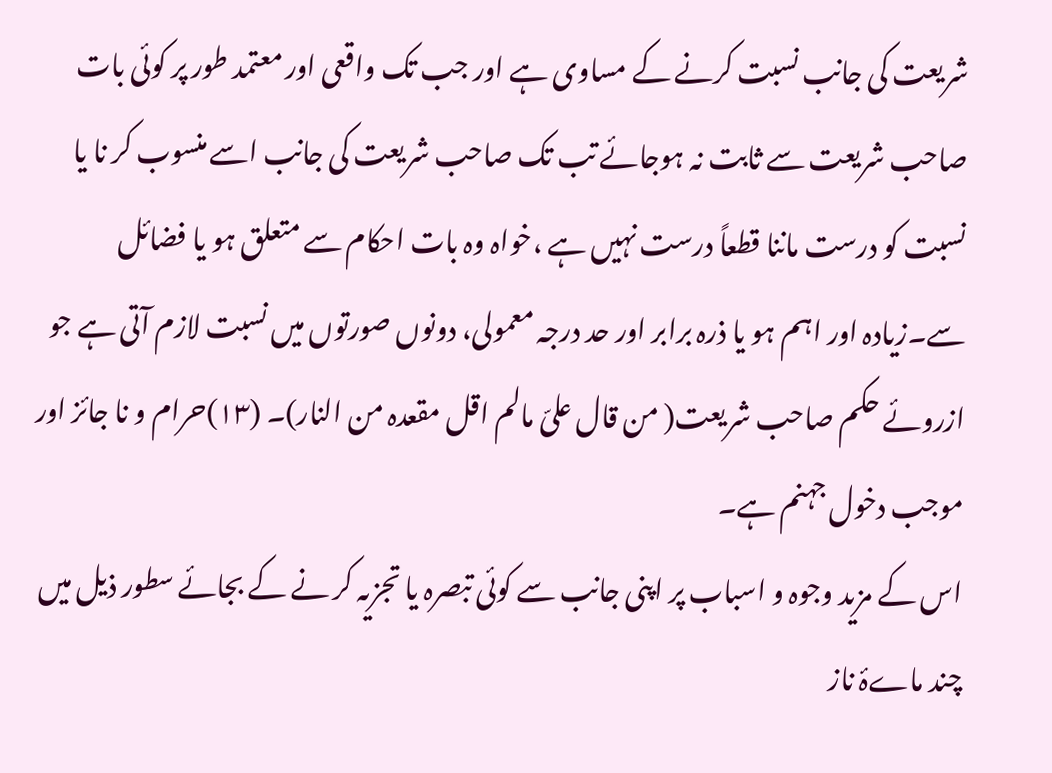شریعت کی جانب نسبت کرنے کے مساوی ہے اور جب تک واقعی اور معتمد طور پر کوئی بات صاحب شریعت سے ثابت نہ ہوجائے تب تک صاحب شریعت کی جانب اسے منسوب کر نا یا نسبت کو درست ماننا قطعاً درست نہیں ہے ،خواہ وہ بات احکام سے متعلق ہو یا فضائل سے۔زیادہ اور اہم ہو یا ذرہ برابر اور حد درجہ معمولی، دونوں صورتوں میں نسبت لازم آتی ہے جو ازروئے حکم صاحب شریعت( من قال علیّ مالم اقل مقعدہ من النار)۔ (۱۳)حرام و نا جائز اور موجب دخول جہنم ہے۔
اس کے مزید وجوہ و اسباب پر اپنی جانب سے کوئی تبصرہ یا تجزیہ کر نے کے بجائے سطور ذیل میں چند ماےۂ ناز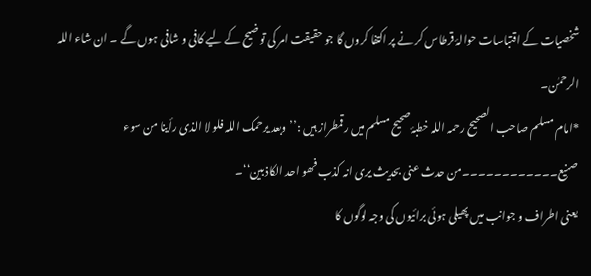شخصیات کے اقتباسات حوالۂ قرطاس کر نے پر اکتفا کروں گا جو حقیقت امر کی توضیح کے لیے کافی و شافی ہوں گے ۔ ان شاء اللہ الرحمٰن۔
*امام مسلم صاحب الصحیح رحمہ اللہ خطبۂ صحیح مسلم میں رقمطراز ہیں :’’وبعد یرحمک اللہ فلو لا الذی رأینا من سوء صنیع۔۔۔۔۔۔۔۔۔۔۔۔من حدث عنی بحدیث یری انہ کذب فھو احد الکاذبین‘‘۔
یعنی اطراف و جوانب میں پھیلی ہوئی برائیوں کی وجہ لوگوں کا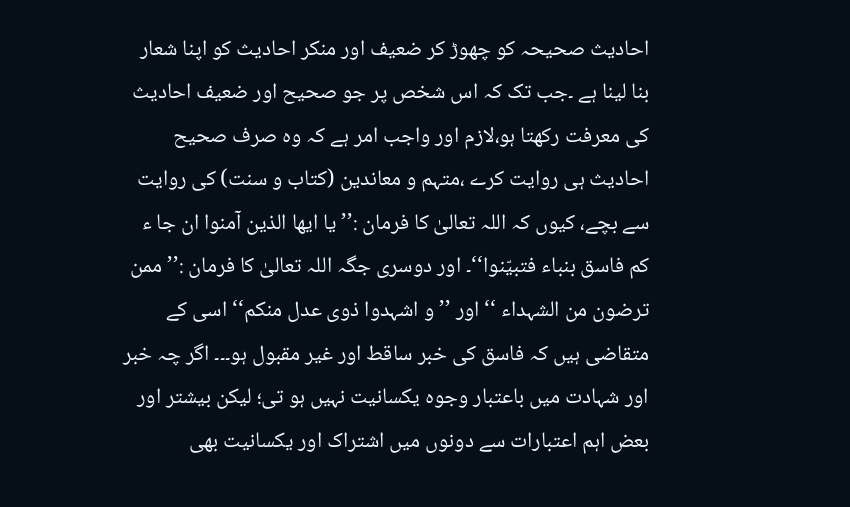احادیث صحیحہ کو چھوڑ کر ضعیف اور منکر احادیث کو اپنا شعار بنا لینا ہے ۔جب تک کہ اس شخص پر جو صحیح اور ضعیف احادیث کی معرفت رکھتا ہو،لازم اور واجب امر ہے کہ وہ صرف صحیح احادیث ہی روایت کرے ،متہم و معاندین (کتاب و سنت) کی روایت سے بچے، کیوں کہ اللہ تعالیٰ کا فرمان :’’ یا ایھا الذین آمنوا ان جا ء کم فاسق بنباء فتبیّنوا‘‘۔ اور دوسری جگہ اللہ تعالیٰ کا فرمان :’’ممن ترضون من الشہداء ‘‘ اور ’’ و اشہدوا ذوی عدل منکم‘‘ اسی کے متقاضی ہیں کہ فاسق کی خبر ساقط اور غیر مقبول ہو۔۔۔ اگر چہ خبر اور شہادت میں باعتبار وجوہ یکسانیت نہیں ہو تی؛ لیکن بیشتر اور بعض اہم اعتبارات سے دونوں میں اشتراک اور یکسانیت بھی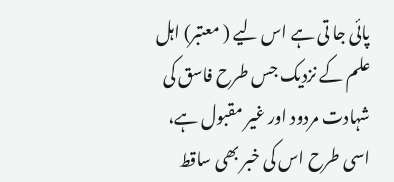پائی جا تی ہے اس لیے ( معتبر) اہل علم کے نزدیک جس طرح فاسق کی شہادت مردود اور غیر مقبول ہے، اسی طرح اس کی خبر بھی ساقط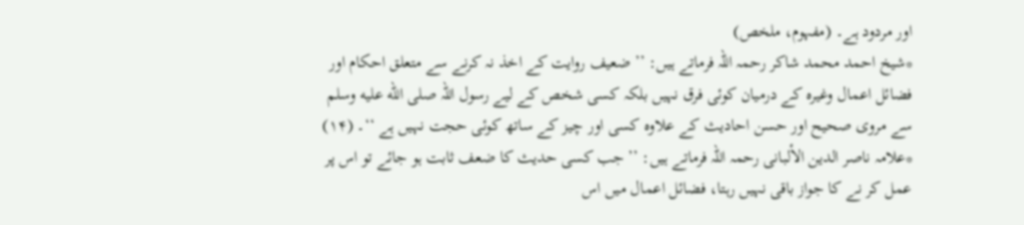اور مردود ہے۔ (مفہوم، ملخص)
*شیخ احمد محمد شاکر رحمہ اللہ فرماتے ہیں: ’’ ضعیف روایت کے اخذ نہ کرنے سے متعلق احکام اور فضائل اعمال وغیرہ کے درمیان کوئی فرق نہیں بلکہ کسی شخص کے لیے رسول اللہ صلى الله عليه وسلم سے مروی صحیح اور حسن احادیث کے علاوہ کسی اور چیز کے ساتھ کوئی حجت نہیں ہے ‘‘۔ (۱۴)
*علامہ ناصر الدین الألبانی رحمہ اللہ فرماتے ہیں: ’’ جب کسی حدیث کا ضعف ثابت ہو جائے تو اس پر عمل کر نے کا جواز باقی نہیں رہتا، فضائل اعمال میں اس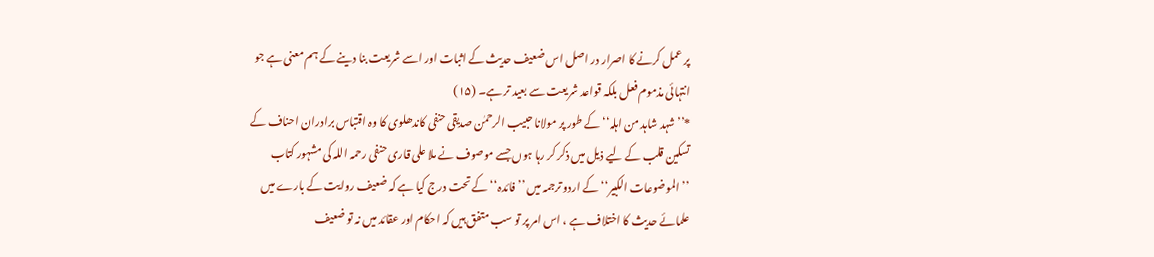پر عمل کرنے کا اصرار در اصل اس ضعیف حدیث کے اثبات اور اسے شریعت بنا دینے کے ہم معنی ہے جو انتہائی مذموم فعل بلکہ قواعد شریعت سے بعید تر ہے۔ (۱۵)
*’’شہد شاہد من اہلہ‘‘ کے طور پر مولانا حبیب الرحمٰن صدیقی حنفی کاندھلوی کا وہ اقتباس برادران احناف کے تسکین قلب کے لیے ذیل میں ذکر کر رہا ہوں جسے موصوف نے ملا علی قاری حنفی رحمہ اللہ کی مشہور کتاب ’’الموضوعات الکبیر‘‘ کے اردو ترجمہ میں ’’ فائدہ‘‘ کے تحت درج کیا ہے کہ ضعیف روایت کے بارے میں علمائے حدیث کا اختلاف ہے ، اس امر پر تو سب متفق ہیں کہ احکام اور عقائد میں نہ تو ضعیف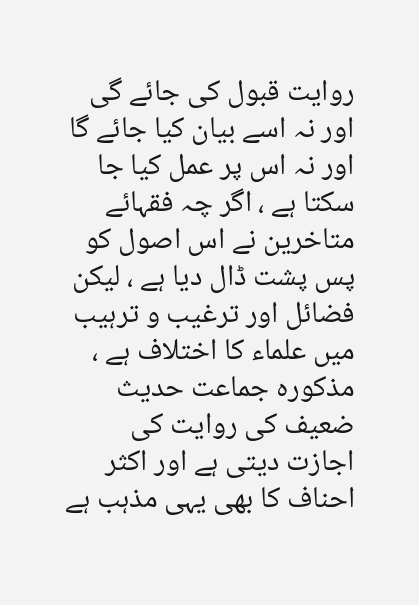روایت قبول کی جائے گی اور نہ اسے بیان کیا جائے گا اور نہ اس پر عمل کیا جا سکتا ہے ، اگر چہ فقہائے متاخرین نے اس اصول کو پس پشت ڈال دیا ہے ، لیکن فضائل اور ترغیب و ترہیب میں علماء کا اختلاف ہے ، مذکورہ جماعت حدیث ضعیف کی روایت کی اجازت دیتی ہے اور اکثر احناف کا بھی یہی مذہب ہے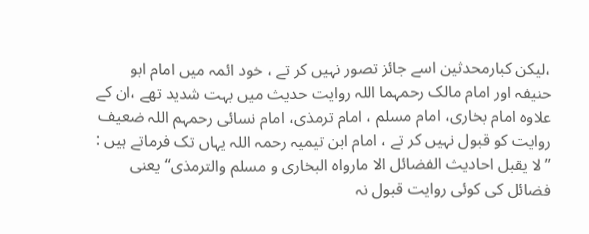،لیکن کبارمحدثین اسے جائز تصور نہیں کر تے ، خود ائمہ میں امام ابو حنیفہ اور امام مالک رحمہما اللہ روایت حدیث میں بہت شدید تھے ،ان کے علاوہ امام بخاری، امام مسلم ، امام ترمذی، امام نسائی رحمہم اللہ ضعیف روایت کو قبول نہیں کر تے ، امام ابن تیمیہ رحمہ اللہ یہاں تک فرماتے ہیں : ’’لا یقبل احادیث الفضائل الا مارواہ البخاری و مسلم والترمذی‘‘ یعنی فضائل کی کوئی روایت قبول نہ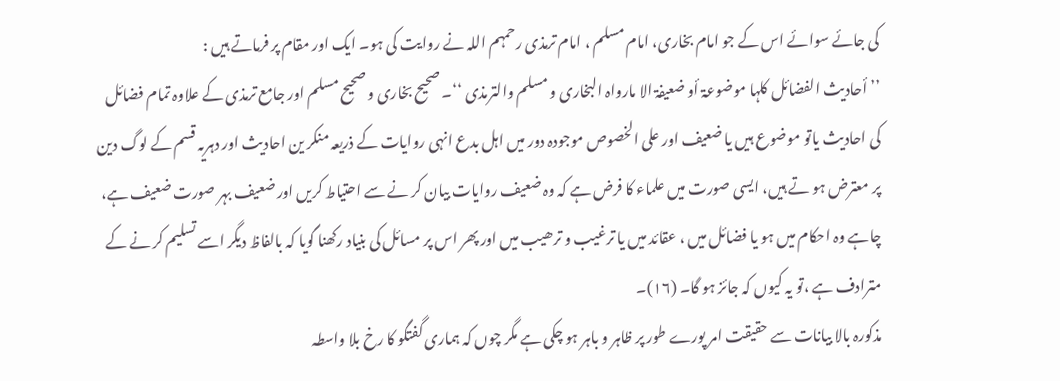کی جائے سوائے اس کے جو امام بخاری، امام مسلم ، امام ترمذی رحمہم اللہ نے روایت کی ہو۔ ایک اور مقام پر فرماتے ہیں :
’’ أحادیث الفضائل کلہا موضوعۃ أو ضعیفۃ الا مارواہ البخاری و مسلم والترمذی ‘‘۔ صحیح بخاری و صحیح مسلم اور جامع ترمذی کے علاوہ تمام فضائل کی احادیث یاتو موضوع ہیں یا ضعیف اور علی الخصوص موجودہ دور میں اہل بدع انہی روایات کے ذریعہ منکر ین احادیث اور دہریہ قسم کے لوگ دین پر معترض ہو تے ہیں، ایسی صورت میں علماء کا فرض ہے کہ وہ ضعیف روایات بیان کر نے سے احتیاط کریں اور ضعیف بہر صورت ضعیف ہے، چاہے وہ احکام میں ہو یا فضائل میں ، عقائد میں یا ترغیب و ترھیب میں اور پھر اس پر مسائل کی بنیاد رکھنا گویا کہ بالفاظ دیگر اسے تسلیم کر نے کے مترادف ہے ،تو یہ کیوں کہ جائز ہو گا۔ (۱۶)۔
مذکورہ بالا بیانات سے حقیقت امر پورے طور پر ظاہر و باہر ہو چکی ہے مگر چوں کہ ہماری گفتگو کا رخ بلا واسطہ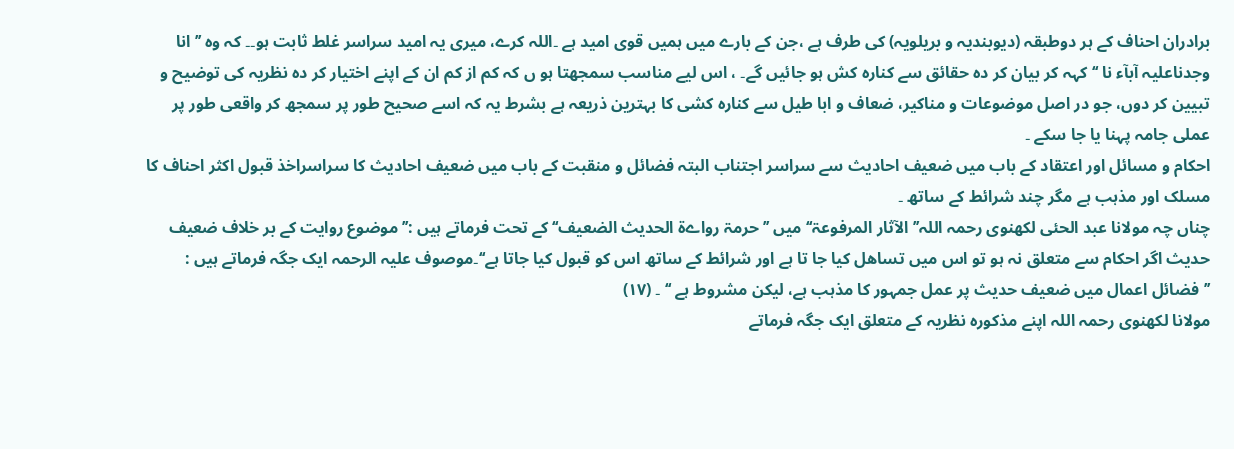برادران احناف کے ہر دوطبقہ (دیوبندیہ و بریلویہ) کی طرف ہے ،جن کے بارے میں ہمیں قوی امید ہے ۔اللہ کرے، میری یہ امید سراسر غلط ثابت ہو۔۔ کہ وہ ’’انا وجدناعلیہ آبآء نا ‘‘ کہہ کر بیان کر دہ حقائق سے کنارہ کش ہو جائیں گے۔ ، اس لیے مناسب سمجھتا ہو ں کہ کم از کم ان کے اپنے اختیار کر دہ نظریہ کی توضیح و تبیین کر دوں، جو در اصل موضوعات و مناکیر، ضعاف و ابا طیل سے کنارہ کشی کا بہترین ذریعہ ہے بشرط یہ کہ اسے صحیح طور پر سمجھ کر واقعی طور پر عملی جامہ پہنا یا جا سکے ۔
احکام و مسائل اور اعتقاد کے باب میں ضعیف احادیث سے سراسر اجتناب البتہ فضائل و منقبت کے باب میں ضعیف احادیث کا سراسراخذ قبول اکثر احناف کا مسلک اور مذہب ہے مگر چند شرائط کے ساتھ ۔
چناں چہ مولانا عبد الحئی لکھنوی رحمہ اللہ’’ الآثار المرفوعۃ‘‘ میں ’’حرمۃ رواےۃ الحدیث الضعیف‘‘ کے تحت فرماتے ہیں :’’موضوع روایت کے بر خلاف ضعیف حدیث اگر احکام سے متعلق نہ ہو تو اس میں تساھل کیا جا تا ہے اور شرائط کے ساتھ اس کو قبول کیا جاتا ہے‘‘۔موصوف علیہ الرحمہ ایک جگہ فرماتے ہیں : ’’فضائل اعمال میں ضعیف حدیث پر عمل جمہور کا مذہب ہے، لیکن مشروط ہے ‘‘ ۔ (۱۷)
مولانا لکھنوی رحمہ اللہ اپنے مذکورہ نظریہ کے متعلق ایک جگہ فرماتے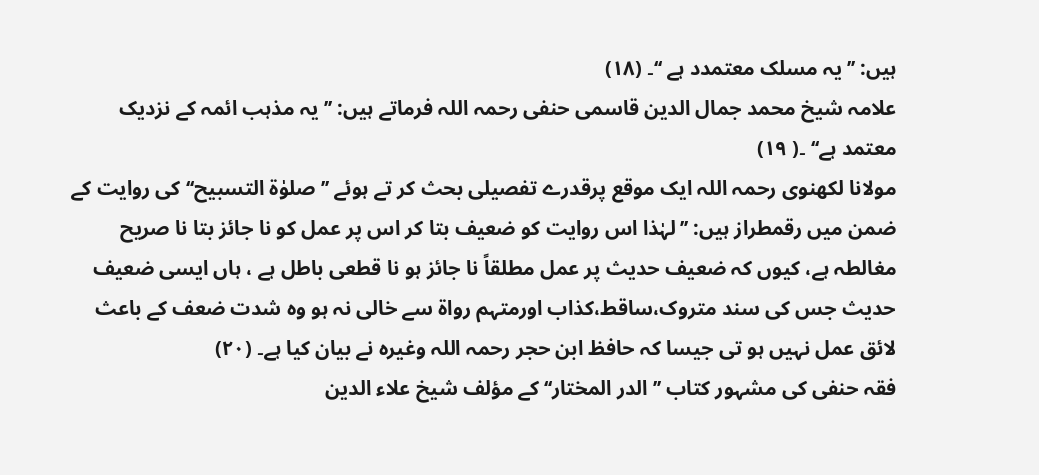ہیں: ’’یہ مسلک معتمدد ہے ‘‘۔ (۱۸)
علامہ شیخ محمد جمال الدین قاسمی حنفی رحمہ اللہ فرماتے ہیں: ’’ یہ مذہب ائمہ کے نزدیک معتمد ہے‘‘ ۔( ۱۹)
مولانا لکھنوی رحمہ اللہ ایک موقع پرقدرے تفصیلی بحث کر تے ہوئے ’’ صلوٰۃ التسبیح‘‘ کی روایت کے ضمن میں رقمطراز ہیں: ’’لہٰذا اس روایت کو ضعیف بتا کر اس پر عمل کو نا جائز بتا نا صریح مغالطہ ہے، کیوں کہ ضعیف حدیث پر عمل مطلقاً نا جائز ہو نا قطعی باطل ہے ، ہاں ایسی ضعیف حدیث جس کی سند متروک،ساقط،کذاب اورمتہم رواۃ سے خالی نہ ہو وہ شدت ضعف کے باعث لائق عمل نہیں ہو تی جیسا کہ حافظ ابن حجر رحمہ اللہ وغیرہ نے بیان کیا ہے۔ (۲۰)
فقہ حنفی کی مشہور کتاب ’’الدر المختار‘‘ کے مؤلف شیخ علاء الدین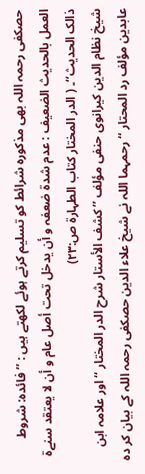حصکفی رحمہ اللہ بھی مذکورہ شرائط کو تسلیم کرتے ہوئے لکھتے ہیں : ’’فائدہ: شروط العمل بالحدیث الضعیف : عدم شدۃ ضعفہ و أن یدخل تحت أصل عام و أن لا یعتقد سنےۃ ذالک الحدیث‘‘۔ ( الدر المختار کتاب الطہارۃ ص:۲۳)
شیخ نظام الدین کیرانوی حنفی مؤلف ’’ کشف الأستار شرح الدر المختار ‘‘ اور علامہ ابن عابدین مؤلف رد المحتار ‘‘ رحمہما اللہ نے شیخ علاء الدین حصکفی رحمہ اللہ کے بیان کر دہ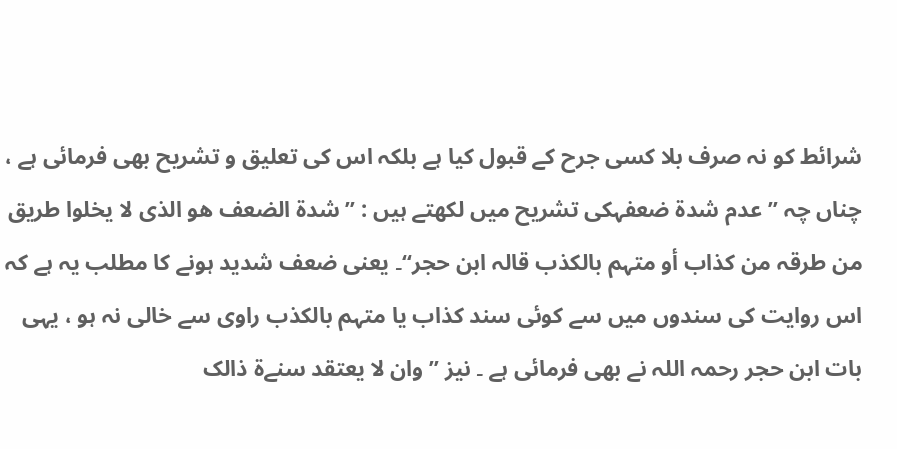شرائط کو نہ صرف بلا کسی جرح کے قبول کیا ہے بلکہ اس کی تعلیق و تشریح بھی فرمائی ہے ، چناں چہ ’’عدم شدۃ ضعفہکی تشریح میں لکھتے ہیں : ’’ شدۃ الضعف ھو الذی لا یخلوا طریق من طرقہ من کذاب أو متہم بالکذب قالہ ابن حجر‘‘۔ یعنی ضعف شدید ہونے کا مطلب یہ ہے کہ اس روایت کی سندوں میں سے کوئی سند کذاب یا متہم بالکذب راوی سے خالی نہ ہو ، یہی بات ابن حجر رحمہ اللہ نے بھی فرمائی ہے ۔ نیز ’’ وان لا یعتقد سنےۃ ذالک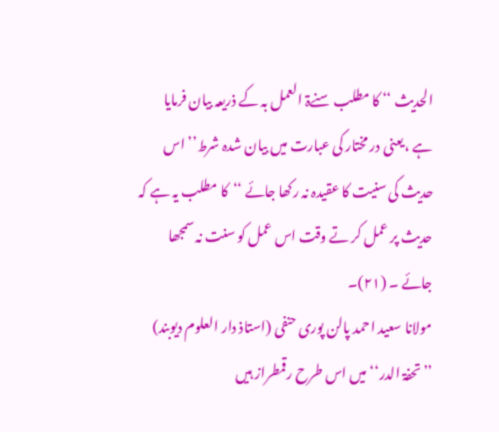الحدیث ‘‘ کا مطلب سنےۃ العمل بہ کے ذریعہ بیان فرمایا ہے ،یعنی در مختار کی عبارت میں بیان شدہ شرط’’ اس حدیث کی سنیت کا عقیدہ نہ رکھا جائے ‘‘کا مطلب یہ ہے کہ حدیث پر عمل کر تے وقت اس عمل کو سنت نہ سمجھا جائے ۔ (۲۱)۔
مولانا سعید احمد پالن پوری حنفی (استاذ دار العلوم دیوبند) ’’تحفۃ الدر‘‘ میں اس طرح رقمطراز ہیں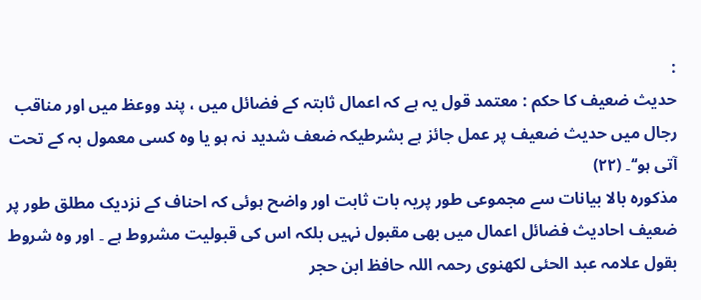:
حدیث ضعیف کا حکم : معتمد قول یہ ہے کہ اعمال ثابتہ کے فضائل میں ، پند ووعظ میں اور مناقب رجال میں حدیث ضعیف پر عمل جائز ہے بشرطیکہ ضعف شدید نہ ہو یا وہ کسی معمول بہ کے تحت آتی ہو‘‘۔ (۲۲)
مذکورہ بالا بیانات سے مجموعی طور پریہ بات ثابت اور واضح ہوئی کہ احناف کے نزدیک مطلق طور پر ضعیف احادیث فضائل اعمال میں بھی مقبول نہیں بلکہ اس کی قبولیت مشروط ہے ۔ اور وہ شروط بقول علامہ عبد الحئی لکھنوی رحمہ اللہ حافظ ابن حجر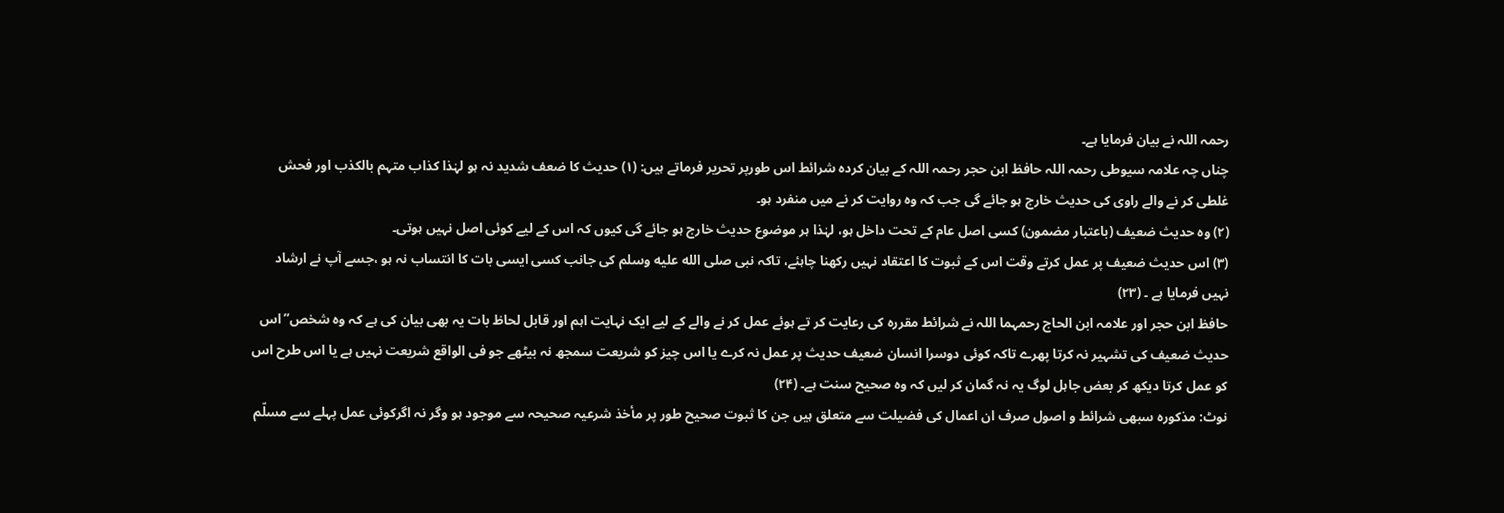رحمہ اللہ نے بیان فرمایا ہے۔
چناں چہ علامہ سیوطی رحمہ اللہ حافظ ابن حجر رحمہ اللہ کے بیان کردہ شرائط اس طورپر تحریر فرماتے ہیں: (۱) حدیث کا ضعف شدید نہ ہو لہٰذا کذاب متہم بالکذب اور فحش غلطی کر نے والے راوی کی حدیث خارج ہو جائے گی جب کہ وہ روایت کر نے میں منفرد ہو۔
(۲) وہ حدیث ضعیف (باعتبار مضمون) کسی اصل عام کے تحت داخل ہو، لہٰذا ہر موضوع حدیث خارج ہو جائے گی کیوں کہ اس کے لیے کوئی اصل نہیں ہوتی۔
(۳) اس حدیث ضعیف پر عمل کرتے وقت اس کے ثبوت کا اعتقاد نہیں رکھنا چاہئے، تاکہ نبی صلى الله عليه وسلم کی جانب کسی ایسی بات کا انتساب نہ ہو ،جسے آپ نے ارشاد نہیں فرمایا ہے ۔ (۲۳)
حافظ ابن حجر اور علامہ ابن الحاج رحمہما اللہ نے شرائط مقررہ کی رعایت کر تے ہوئے عمل کر نے والے کے لیے ایک نہایت اہم اور قابل لحاظ بات یہ بھی بیان کی ہے کہ وہ شخص’’اس حدیث ضعیف کی تشہیر نہ کرتا پھرے تاکہ کوئی دوسرا انسان ضعیف حدیث پر عمل نہ کرے یا اس چیز کو شریعت سمجھ نہ بیٹھے جو فی الواقع شریعت نہیں ہے یا اس طرح اس کو عمل کرتا دیکھ کر بعض جاہل لوگ یہ نہ گمان کر لیں کہ وہ صحیح سنت ہے۔ (۲۴)
نوٹ: مذکورہ سبھی شرائط و اصول صرف ان اعمال کی فضیلت سے متعلق ہیں جن کا ثبوت صحیح طور پر مأخذ شرعیہ صحیحہ سے موجود ہو وگر نہ اگرکوئی عمل پہلے سے مسلّم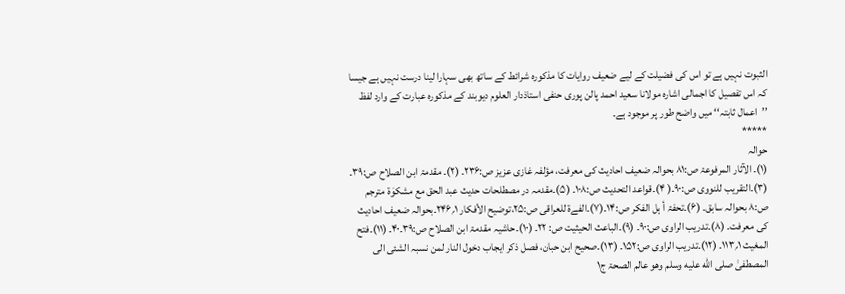الثبوت نہیں ہے تو اس کی فضیلت کے لیے ضعیف روایات کا مذکورہ شرائط کے ساتھ بھی سہارا لینا درست نہیں ہے جیسا کہ اس تفصیل کا اجمالی اشارہ مولانا سعید احمد پالن پوری حنفی استاذدار العلوم دیوبند کے مذکورہ عبارت کے وارد لفظ ’’اعمال ثابتہ‘‘ میں واضح طور پر موجود ہے۔
*****
حوالہ
(۱)۔ الآثار المرفوعۃ ص:۸۱ بحوالہ ضعیف احادیث کی معرفت، مؤلفہ غازی عزیز ص:۲۳۶۔ (۲)۔ مقدمۃ ابن الصلاح ص:۳۹۔ (۳)۔التقریب للنووی ص:۹۰۔( ۴)۔قواعد التحدیث ص:۱۰۸۔ (۵)۔مقدمہ در مصطلحات حدیث عبد الحق مع مشکوٰۃ مترجم ص:۸ بحوالہ سابق۔ (۶)۔تحفۃ أ ہل الفکر ص:۱۴۔(۷)۔الفےۃ للعراقی ص:۲۵،توضیح الأفکار ۱؍۲۴۶۔بحوالہ ضعیف احادیث کی معرفت۔ (۸)۔تدریب الراوی ص:۹۰۔ (۹)۔الباعث الحیثیت ص: ۲۲۔ (۱۰)۔حاشیہ مقدمۃ ابن الصلاح ص:۳۹۔۴۰۔ (۱۱)۔فتح المغیث ۱؍۱۱۳۔ (۱۲)۔تدریب الراوی ص:۱۵۲۔ (۱۳)۔صحیح ابن حبان، فصل ذکر ایجاب دخول النار لمن نسبہ الشئی الی المصطفیٰ صلى الله عليه وسلم وھو عالم الصحۃ ج۱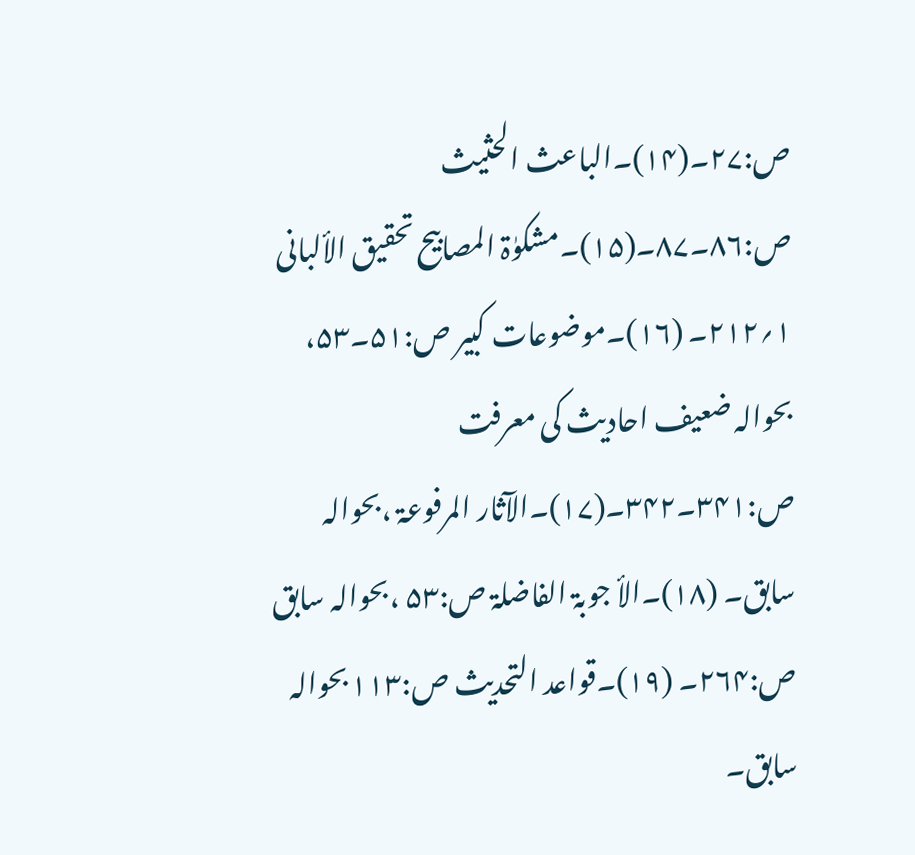ص:۲۷۔(۱۴)۔الباعث الحثیث ص:۸۶۔۸۷۔(۱۵)۔مشکوٰۃ المصابیح تحقیق الألبانی ۱؍۲۱۲۔ (۱۶)۔موضوعات کبیر ص:۵۱۔۵۳، بحوالہ ضعیف احادیث کی معرفت ص:۳۴۱۔۳۴۲۔(۱۷)۔الآثار المرفوعۃ ،بحوالہ سابق۔ (۱۸)۔الأ جوبۃ الفاضلۃ ص:۵۳ ،بحوالہ سابق ص:۲۶۴۔ (۱۹)۔قواعد التحدیث ص:۱۱۳ بحوالہ سابق۔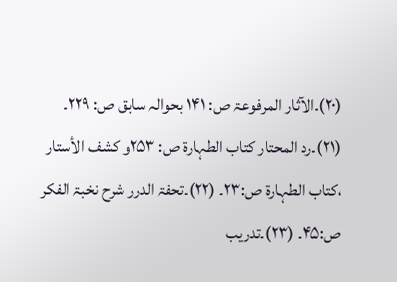(۲۰)۔الآثار المرفوعۃ ص: ۱۴۱ بحوالہ سابق ص: ۲۲۹۔ (۲۱)۔رد المحتار کتاب الطہارۃ ص: ۲۵۳و کشف الأستار ،کتاب الطہارۃ ص:۲۳۔ (۲۲)۔تحفۃ الدرر شرح نخبۃ الفکر ص:۴۵۔ (۲۳)۔تدریب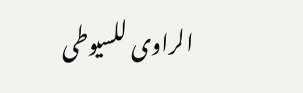الراوی للسیوطی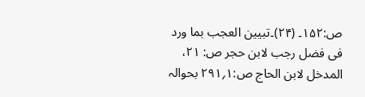ص:۱۵۲۔ (۲۴)۔تبیین العجب بما ورد فی فضل رجب لابن حجر ص: ۲۱، المدخل لابن الحاج ص:۱؍۲۹۱ بحوالہ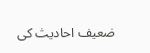ضعیف احادیث کی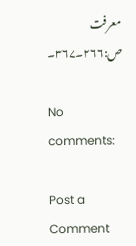معرفت ص:۲۶۶۔۳۶۷۔

No comments:

Post a Comment